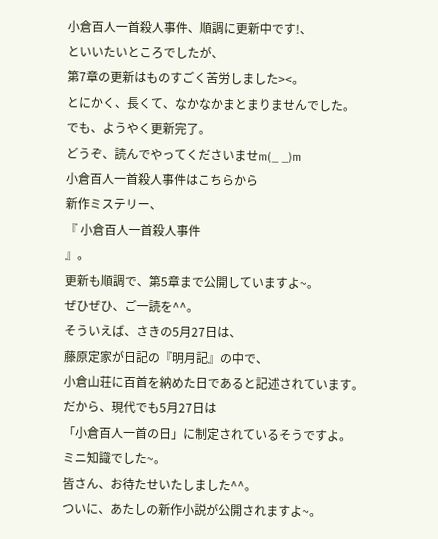小倉百人一首殺人事件、順調に更新中です!、
といいたいところでしたが、
第7章の更新はものすごく苦労しました><。
とにかく、長くて、なかなかまとまりませんでした。
でも、ようやく更新完了。
どうぞ、読んでやってくださいませm(_ _)m
小倉百人一首殺人事件はこちらから
新作ミステリー、
『 小倉百人一首殺人事件
』。
更新も順調で、第5章まで公開していますよ~。
ぜひぜひ、ご一読を^^。
そういえば、さきの5月27日は、
藤原定家が日記の『明月記』の中で、
小倉山荘に百首を納めた日であると記述されています。
だから、現代でも5月27日は
「小倉百人一首の日」に制定されているそうですよ。
ミニ知識でした~。
皆さん、お待たせいたしました^^。
ついに、あたしの新作小説が公開されますよ~。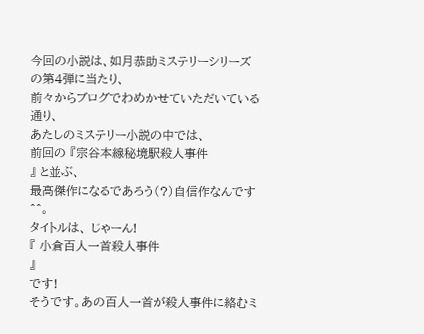今回の小説は、如月恭助ミステリーシリーズの第4弾に当たり、
前々からブログでわめかせていただいている通り、
あたしのミステリー小説の中では、
前回の 『宗谷本線秘境駅殺人事件
』 と並ぶ、
最高傑作になるであろう(?)自信作なんです^^。
タイトルは、 じゃーん!
『 小倉百人一首殺人事件
』
です!
そうです。あの百人一首が殺人事件に絡むミ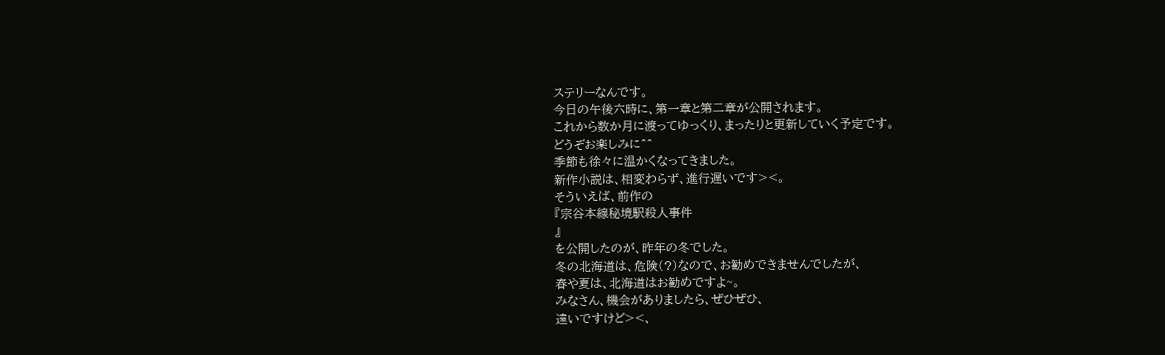ステリーなんです。
今日の午後六時に、第一章と第二章が公開されます。
これから数か月に渡ってゆっくり、まったりと更新していく予定です。
どうぞお楽しみに^^
季節も徐々に温かくなってきました。
新作小説は、相変わらず、進行遅いです><。
そういえば、前作の
『宗谷本線秘境駅殺人事件
』
を公開したのが、昨年の冬でした。
冬の北海道は、危険(?)なので、お勧めできませんでしたが、
春や夏は、北海道はお勧めですよ~。
みなさん、機会がありましたら、ぜひぜひ、
遠いですけど><、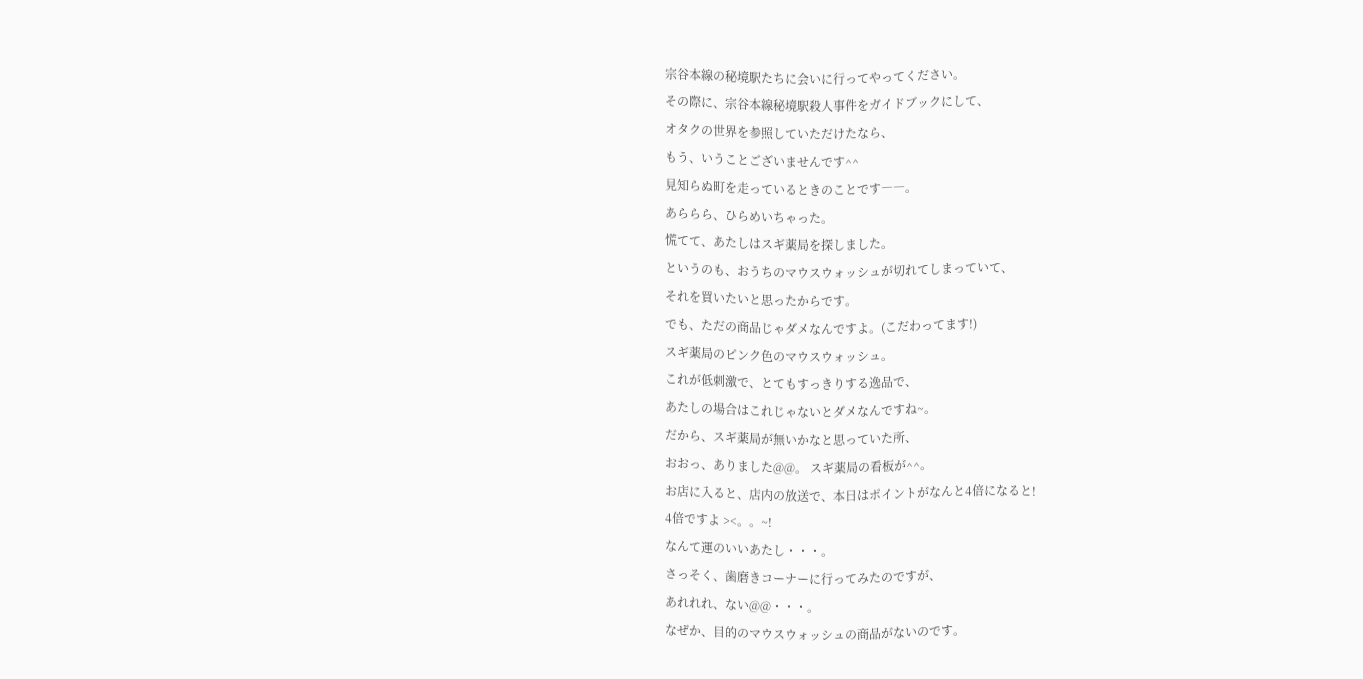宗谷本線の秘境駅たちに会いに行ってやってください。
その際に、宗谷本線秘境駅殺人事件をガイドブックにして、
オタクの世界を参照していただけたなら、
もう、いうことございませんです^^
見知らぬ町を走っているときのことです――。
あららら、ひらめいちゃった。
慌てて、あたしはスギ薬局を探しました。
というのも、おうちのマウスウォッシュが切れてしまっていて、
それを買いたいと思ったからです。
でも、ただの商品じゃダメなんですよ。(こだわってます!)
スギ薬局のピンク色のマウスウォッシュ。
これが低刺激で、とてもすっきりする逸品で、
あたしの場合はこれじゃないとダメなんですね~。
だから、スギ薬局が無いかなと思っていた所、
おおっ、ありました@@。 スギ薬局の看板が^^。
お店に入ると、店内の放送で、本日はポイントがなんと4倍になると!
4倍ですよ ><。。~!
なんて運のいいあたし・・・。
さっそく、歯磨きコーナーに行ってみたのですが、
あれれれ、ない@@・・・。
なぜか、目的のマウスウォッシュの商品がないのです。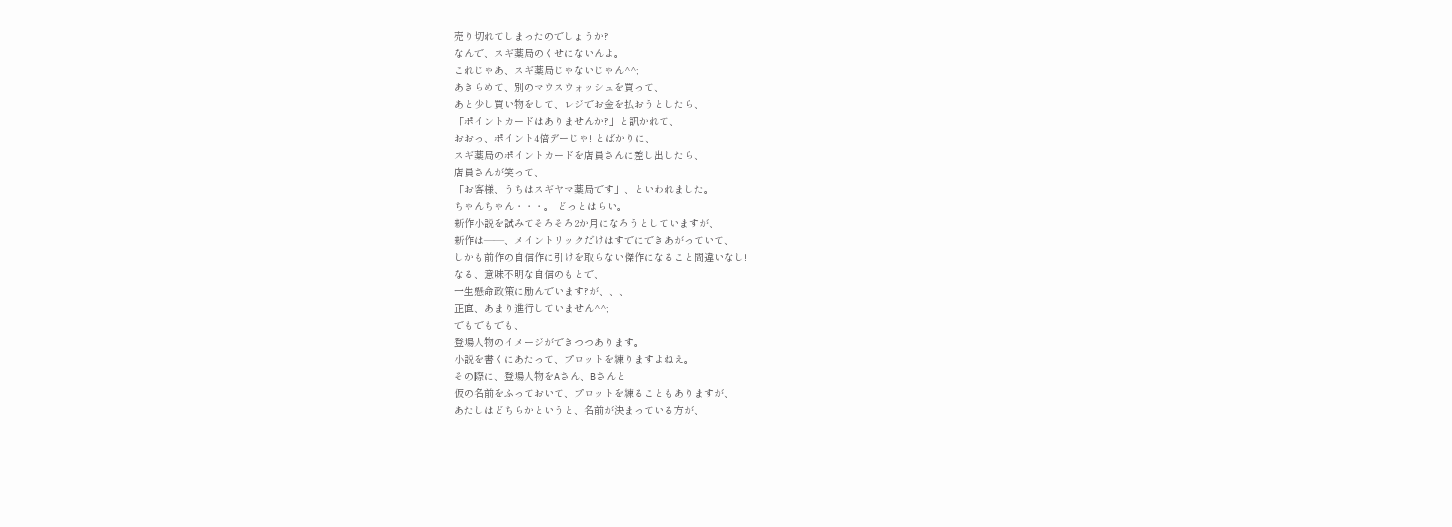売り切れてしまったのでしょうか?
なんで、スギ薬局のくせにないんよ。
これじゃあ、スギ薬局じゃないじゃん^^;
あきらめて、別のマウスウォッシュを買って、
あと少し買い物をして、レジでお金を払おうとしたら、
「ポイントカードはありませんか?」と訊かれて、
おおっ、ポイント4倍デーじゃ! とばかりに、
スギ薬局のポイントカードを店員さんに差し出したら、
店員さんが笑って、
「お客様、うちはスギヤマ薬局です」、といわれました。
ちゃんちゃん・・・。 どっとはらい。
新作小説を試みてそろそろ2か月になろうとしていますが、
新作は――、メイントリックだけはすでにできあがっていて、
しかも前作の自信作に引けを取らない傑作になること間違いなし!
なる、意味不明な自信のもとで、
一生懸命政策に励んでいます?が、、、
正直、あまり進行していません^^;
でもでもでも、
登場人物のイメージができつつあります。
小説を書くにあたって、プロットを練りますよねえ。
その際に、登場人物をAさん、Bさんと
仮の名前をふっておいて、プロットを練ることもありますが、
あたしはどちらかというと、名前が決まっている方が、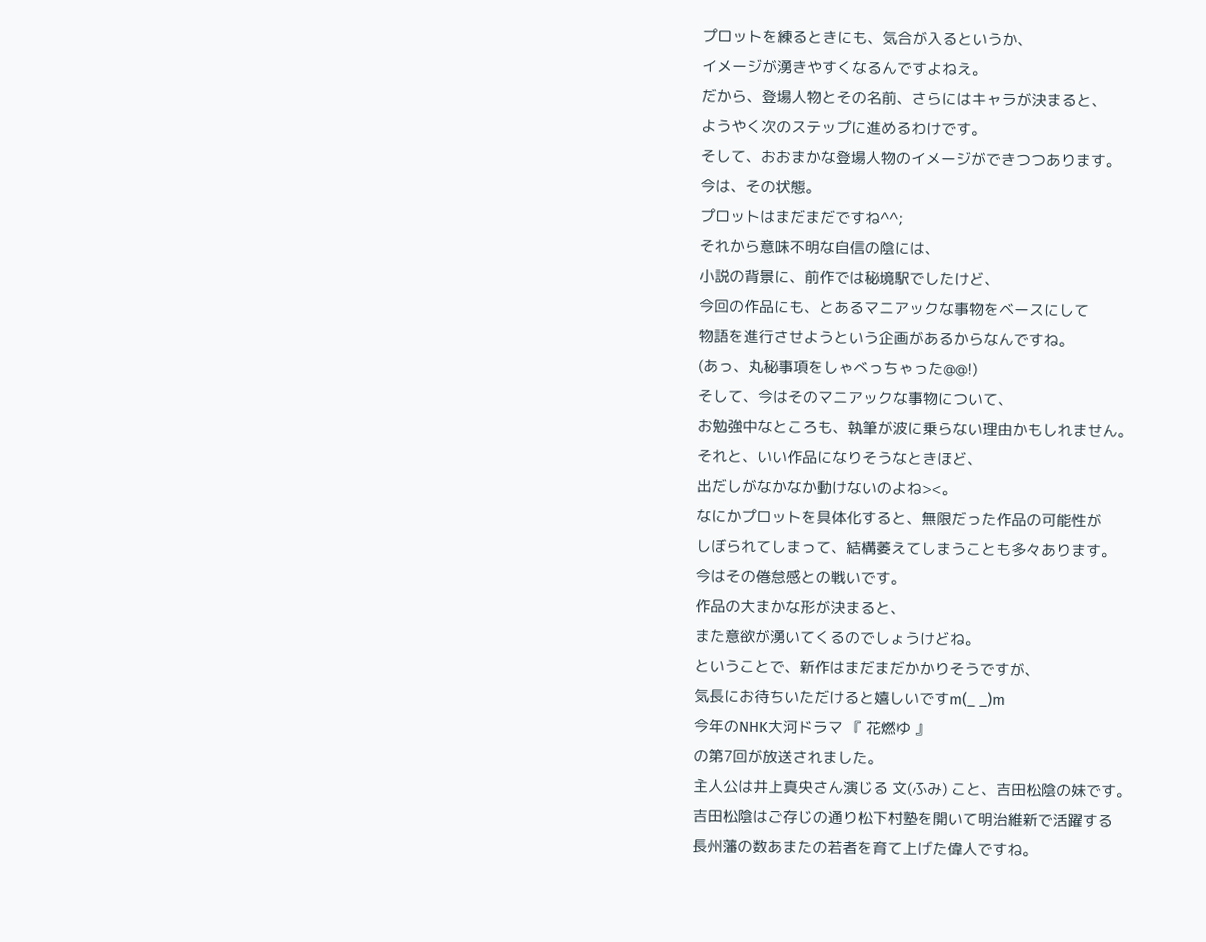プロットを練るときにも、気合が入るというか、
イメージが湧きやすくなるんですよねえ。
だから、登場人物とその名前、さらにはキャラが決まると、
ようやく次のステップに進めるわけです。
そして、おおまかな登場人物のイメージができつつあります。
今は、その状態。
プロットはまだまだですね^^;
それから意味不明な自信の陰には、
小説の背景に、前作では秘境駅でしたけど、
今回の作品にも、とあるマニアックな事物をベースにして
物語を進行させようという企画があるからなんですね。
(あっ、丸秘事項をしゃべっちゃった@@!)
そして、今はそのマニアックな事物について、
お勉強中なところも、執筆が波に乗らない理由かもしれません。
それと、いい作品になりそうなときほど、
出だしがなかなか動けないのよね><。
なにかプロットを具体化すると、無限だった作品の可能性が
しぼられてしまって、結構萎えてしまうことも多々あります。
今はその倦怠感との戦いです。
作品の大まかな形が決まると、
また意欲が湧いてくるのでしょうけどね。
ということで、新作はまだまだかかりそうですが、
気長にお待ちいただけると嬉しいですm(_ _)m
今年のNHK大河ドラマ 『 花燃ゆ 』
の第7回が放送されました。
主人公は井上真央さん演じる 文(ふみ) こと、吉田松陰の妹です。
吉田松陰はご存じの通り松下村塾を開いて明治維新で活躍する
長州藩の数あまたの若者を育て上げた偉人ですね。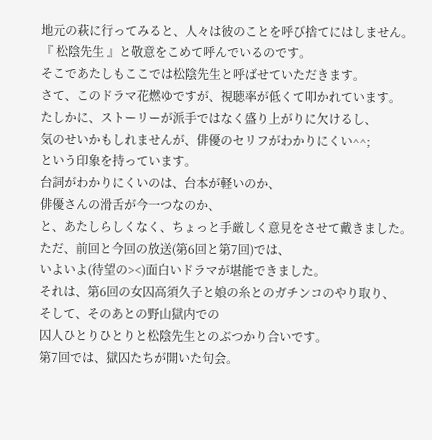地元の萩に行ってみると、人々は彼のことを呼び捨てにはしません。
『 松陰先生 』と敬意をこめて呼んでいるのです。
そこであたしもここでは松陰先生と呼ばせていただきます。
さて、このドラマ花燃ゆですが、視聴率が低くて叩かれています。
たしかに、ストーリーが派手ではなく盛り上がりに欠けるし、
気のせいかもしれませんが、俳優のセリフがわかりにくい^^;
という印象を持っています。
台詞がわかりにくいのは、台本が軽いのか、
俳優さんの滑舌が今一つなのか、
と、あたしらしくなく、ちょっと手厳しく意見をさせて戴きました。
ただ、前回と今回の放送(第6回と第7回)では、
いよいよ(待望の><)面白いドラマが堪能できました。
それは、第6回の女囚高須久子と娘の糸とのガチンコのやり取り、
そして、そのあとの野山獄内での
囚人ひとりひとりと松陰先生とのぶつかり合いです。
第7回では、獄囚たちが開いた句会。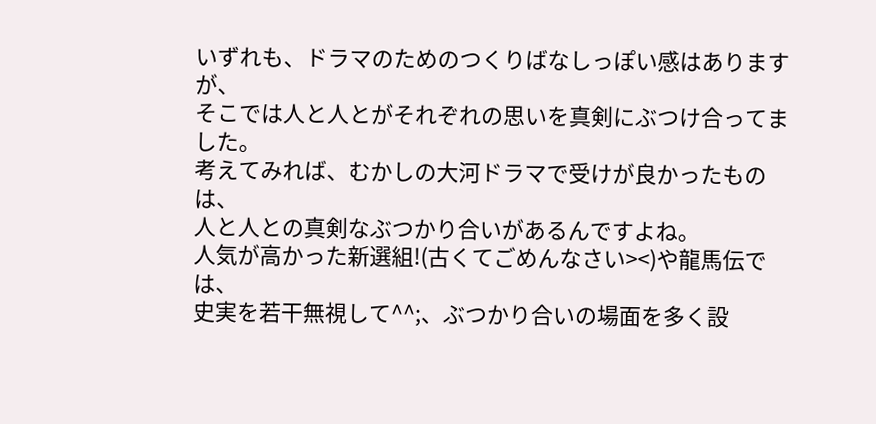いずれも、ドラマのためのつくりばなしっぽい感はありますが、
そこでは人と人とがそれぞれの思いを真剣にぶつけ合ってました。
考えてみれば、むかしの大河ドラマで受けが良かったものは、
人と人との真剣なぶつかり合いがあるんですよね。
人気が高かった新選組!(古くてごめんなさい><)や龍馬伝では、
史実を若干無視して^^;、ぶつかり合いの場面を多く設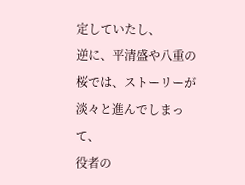定していたし、
逆に、平清盛や八重の桜では、ストーリーが淡々と進んでしまって、
役者の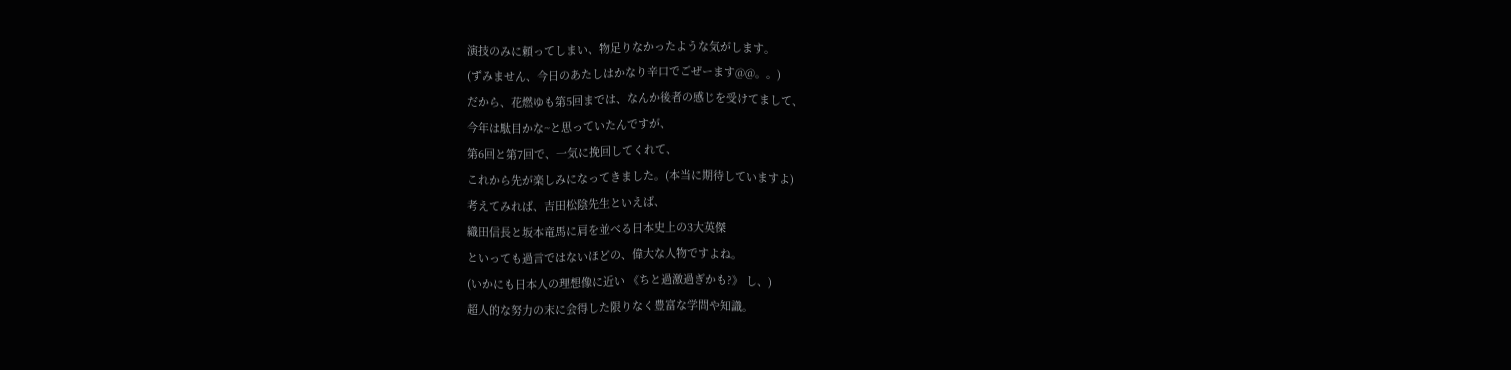演技のみに頼ってしまい、物足りなかったような気がします。
(ずみません、今日のあたしはかなり辛口でごぜーます@@。。)
だから、花燃ゆも第5回までは、なんか後者の感じを受けてまして、
今年は駄目かな~と思っていたんですが、
第6回と第7回で、一気に挽回してくれて、
これから先が楽しみになってきました。(本当に期待していますよ)
考えてみれば、吉田松陰先生といえば、
織田信長と坂本竜馬に肩を並べる日本史上の3大英傑
といっても過言ではないほどの、偉大な人物ですよね。
(いかにも日本人の理想像に近い 《ちと過激過ぎかも?》 し、)
超人的な努力の末に会得した限りなく豊富な学問や知識。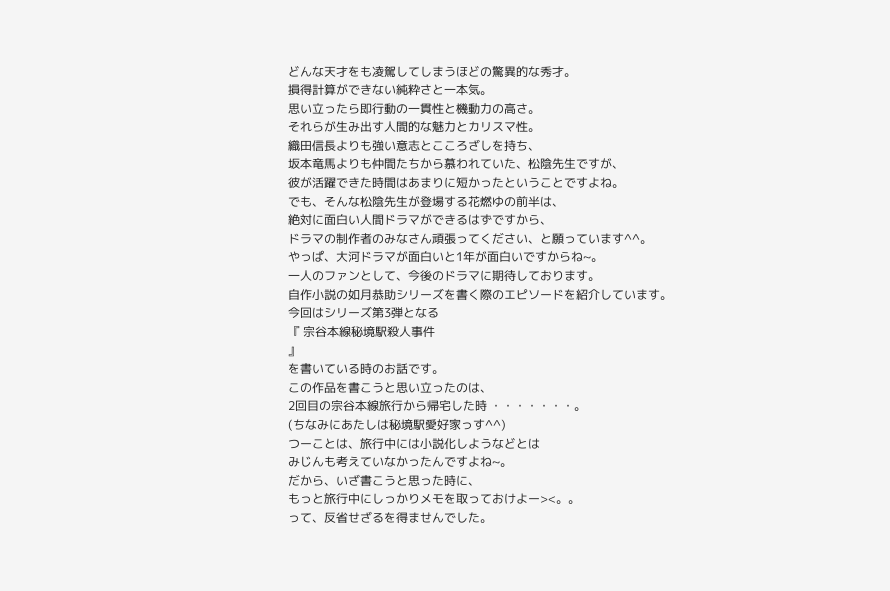どんな天才をも凌駕してしまうほどの驚異的な秀才。
損得計算ができない純粋さと一本気。
思い立ったら即行動の一貫性と機動力の高さ。
それらが生み出す人間的な魅力とカリスマ性。
織田信長よりも強い意志とこころざしを持ち、
坂本竜馬よりも仲間たちから慕われていた、松陰先生ですが、
彼が活躍できた時間はあまりに短かったということですよね。
でも、そんな松陰先生が登場する花燃ゆの前半は、
絶対に面白い人間ドラマができるはずですから、
ドラマの制作者のみなさん頑張ってください、と願っています^^。
やっぱ、大河ドラマが面白いと1年が面白いですからね~。
一人のファンとして、今後のドラマに期待しております。
自作小説の如月恭助シリーズを書く際のエピソードを紹介しています。
今回はシリーズ第3弾となる
『 宗谷本線秘境駅殺人事件
』
を書いている時のお話です。
この作品を書こうと思い立ったのは、
2回目の宗谷本線旅行から帰宅した時 ・・・・・・・。
(ちなみにあたしは秘境駅愛好家っす^^)
つーことは、旅行中には小説化しようなどとは
みじんも考えていなかったんですよね~。
だから、いざ書こうと思った時に、
もっと旅行中にしっかりメモを取っておけよー><。。
って、反省せざるを得ませんでした。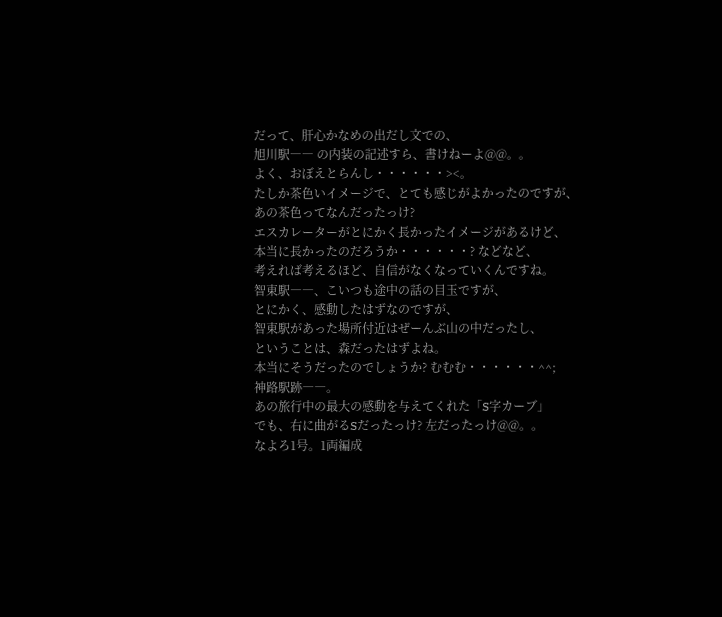だって、肝心かなめの出だし文での、
旭川駅―― の内装の記述すら、書けねーよ@@。。
よく、おぼえとらんし・・・・・・><。
たしか茶色いイメージで、とても感じがよかったのですが、
あの茶色ってなんだったっけ?
エスカレーターがとにかく長かったイメージがあるけど、
本当に長かったのだろうか・・・・・・? などなど、
考えれば考えるほど、自信がなくなっていくんですね。
智東駅――、こいつも途中の話の目玉ですが、
とにかく、感動したはずなのですが、
智東駅があった場所付近はぜーんぶ山の中だったし、
ということは、森だったはずよね。
本当にそうだったのでしょうか? むむむ・・・・・・^^;
神路駅跡――。
あの旅行中の最大の感動を与えてくれた「S字カーブ」
でも、右に曲がるSだったっけ? 左だったっけ@@。。
なよろ1号。1両編成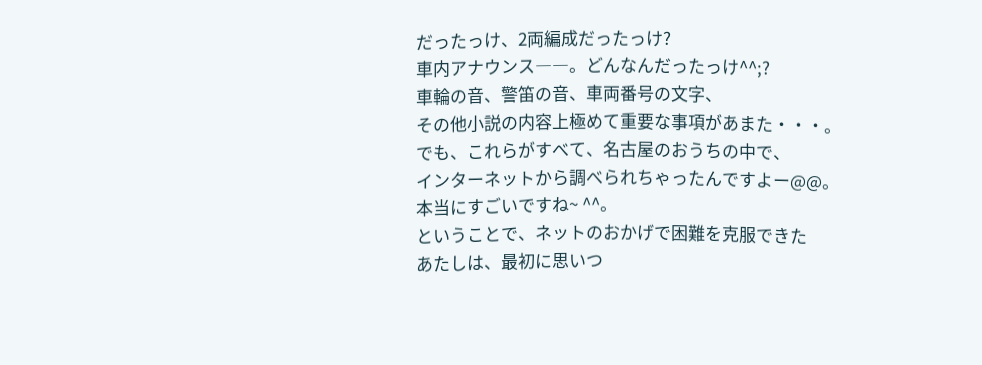だったっけ、2両編成だったっけ?
車内アナウンス――。どんなんだったっけ^^;?
車輪の音、警笛の音、車両番号の文字、
その他小説の内容上極めて重要な事項があまた・・・。
でも、これらがすべて、名古屋のおうちの中で、
インターネットから調べられちゃったんですよー@@。
本当にすごいですね~ ^^。
ということで、ネットのおかげで困難を克服できた
あたしは、最初に思いつ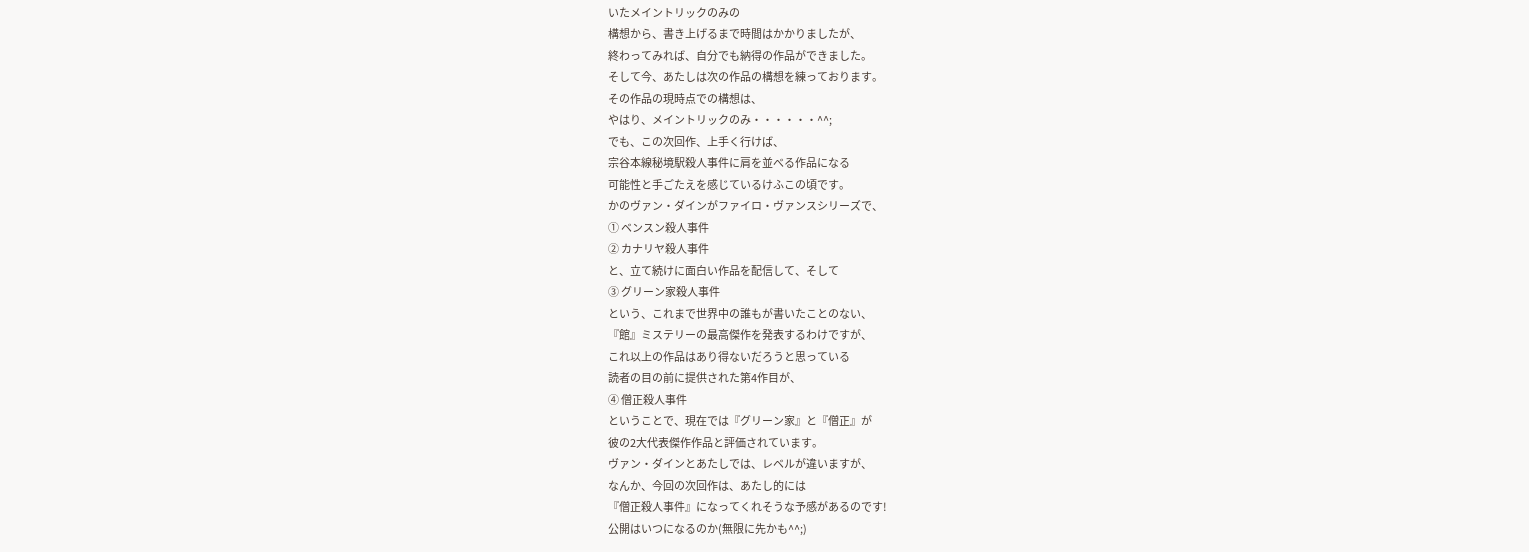いたメイントリックのみの
構想から、書き上げるまで時間はかかりましたが、
終わってみれば、自分でも納得の作品ができました。
そして今、あたしは次の作品の構想を練っております。
その作品の現時点での構想は、
やはり、メイントリックのみ・・・・・・^^;
でも、この次回作、上手く行けば、
宗谷本線秘境駅殺人事件に肩を並べる作品になる
可能性と手ごたえを感じているけふこの頃です。
かのヴァン・ダインがファイロ・ヴァンスシリーズで、
① ベンスン殺人事件
② カナリヤ殺人事件
と、立て続けに面白い作品を配信して、そして
③ グリーン家殺人事件
という、これまで世界中の誰もが書いたことのない、
『館』ミステリーの最高傑作を発表するわけですが、
これ以上の作品はあり得ないだろうと思っている
読者の目の前に提供された第4作目が、
④ 僧正殺人事件
ということで、現在では『グリーン家』と『僧正』が
彼の2大代表傑作作品と評価されています。
ヴァン・ダインとあたしでは、レベルが違いますが、
なんか、今回の次回作は、あたし的には
『僧正殺人事件』になってくれそうな予感があるのです!
公開はいつになるのか(無限に先かも^^;)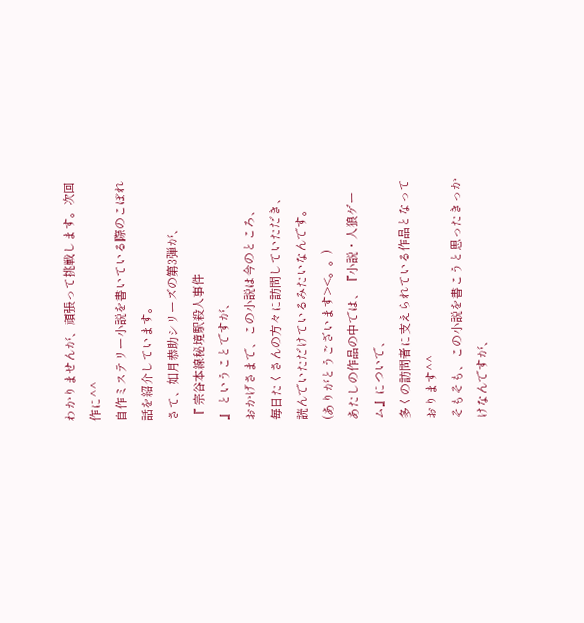わかりませんが、頑張って挑戦します。次回作に^^
自作ミステリー小説を書いている際のこぼれ話を紹介しています。
さて、如月恭助シリーズの第3弾が、
『 宗谷本線秘境駅殺人事件
』 ということですが、
おかげさまで、この小説は今のところ、
毎日たくさんの方々に訪問していただき、
読んでいただけているみたいなんです。
(ありがとうございます><。。)
あたしの作品の中では、『小説・人狼ゲーム』についで、
多くの訪問者に支えられている作品となっております^^
そもそも、この小説を書こうと思ったきっかけなんですが、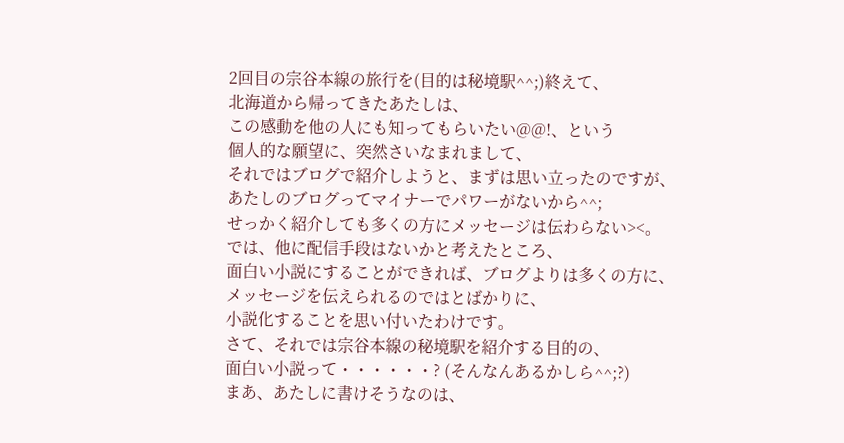2回目の宗谷本線の旅行を(目的は秘境駅^^;)終えて、
北海道から帰ってきたあたしは、
この感動を他の人にも知ってもらいたい@@!、という
個人的な願望に、突然さいなまれまして、
それではブログで紹介しようと、まずは思い立ったのですが、
あたしのブログってマイナーでパワーがないから^^;
せっかく紹介しても多くの方にメッセージは伝わらない><。
では、他に配信手段はないかと考えたところ、
面白い小説にすることができれば、ブログよりは多くの方に、
メッセージを伝えられるのではとばかりに、
小説化することを思い付いたわけです。
さて、それでは宗谷本線の秘境駅を紹介する目的の、
面白い小説って・・・・・・? (そんなんあるかしら^^;?)
まあ、あたしに書けそうなのは、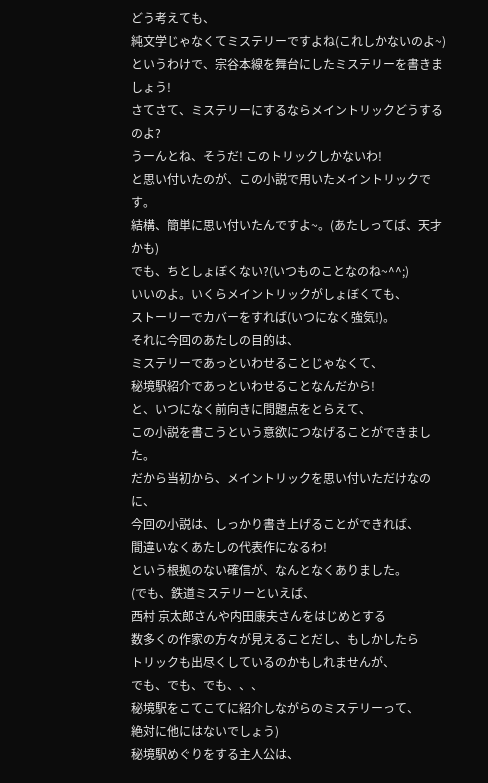どう考えても、
純文学じゃなくてミステリーですよね(これしかないのよ~)
というわけで、宗谷本線を舞台にしたミステリーを書きましょう!
さてさて、ミステリーにするならメイントリックどうするのよ?
うーんとね、そうだ! このトリックしかないわ!
と思い付いたのが、この小説で用いたメイントリックです。
結構、簡単に思い付いたんですよ~。(あたしってば、天才かも)
でも、ちとしょぼくない?(いつものことなのね~^^;)
いいのよ。いくらメイントリックがしょぼくても、
ストーリーでカバーをすれば(いつになく強気!)。
それに今回のあたしの目的は、
ミステリーであっといわせることじゃなくて、
秘境駅紹介であっといわせることなんだから!
と、いつになく前向きに問題点をとらえて、
この小説を書こうという意欲につなげることができました。
だから当初から、メイントリックを思い付いただけなのに、
今回の小説は、しっかり書き上げることができれば、
間違いなくあたしの代表作になるわ!
という根拠のない確信が、なんとなくありました。
(でも、鉄道ミステリーといえば、
西村 京太郎さんや内田康夫さんをはじめとする
数多くの作家の方々が見えることだし、もしかしたら
トリックも出尽くしているのかもしれませんが、
でも、でも、でも、、、
秘境駅をこてこてに紹介しながらのミステリーって、
絶対に他にはないでしょう)
秘境駅めぐりをする主人公は、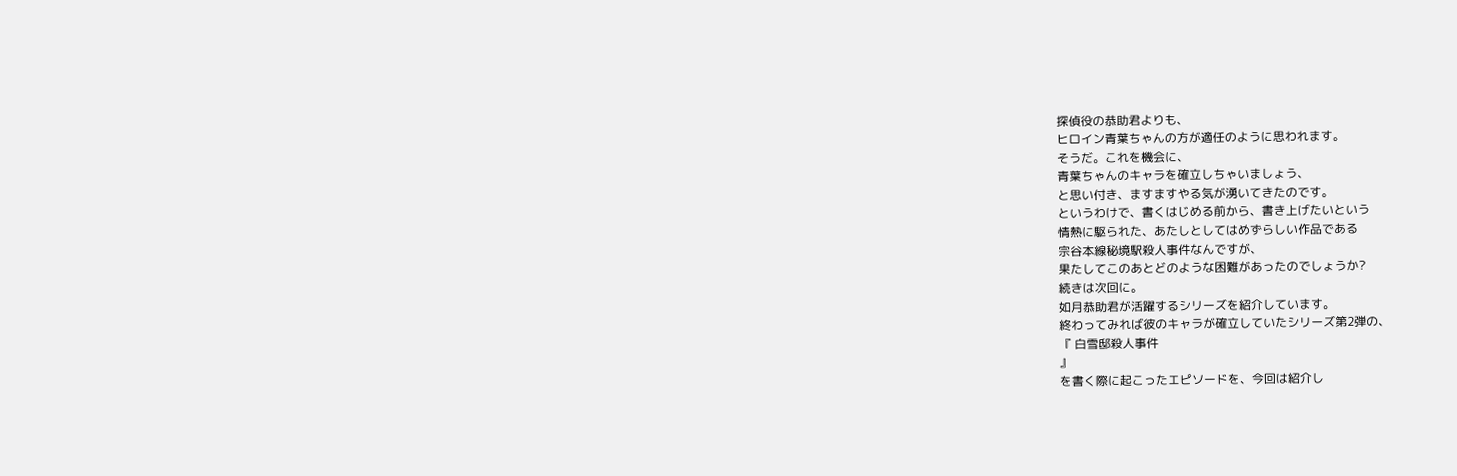探偵役の恭助君よりも、
ヒロイン青葉ちゃんの方が適任のように思われます。
そうだ。これを機会に、
青葉ちゃんのキャラを確立しちゃいましょう、
と思い付き、ますますやる気が湧いてきたのです。
というわけで、書くはじめる前から、書き上げたいという
情熱に駆られた、あたしとしてはめずらしい作品である
宗谷本線秘境駅殺人事件なんですが、
果たしてこのあとどのような困難があったのでしょうか?
続きは次回に。
如月恭助君が活躍するシリーズを紹介しています。
終わってみれば彼のキャラが確立していたシリーズ第2弾の、
『 白雪邸殺人事件
』
を書く際に起こったエピソードを、今回は紹介し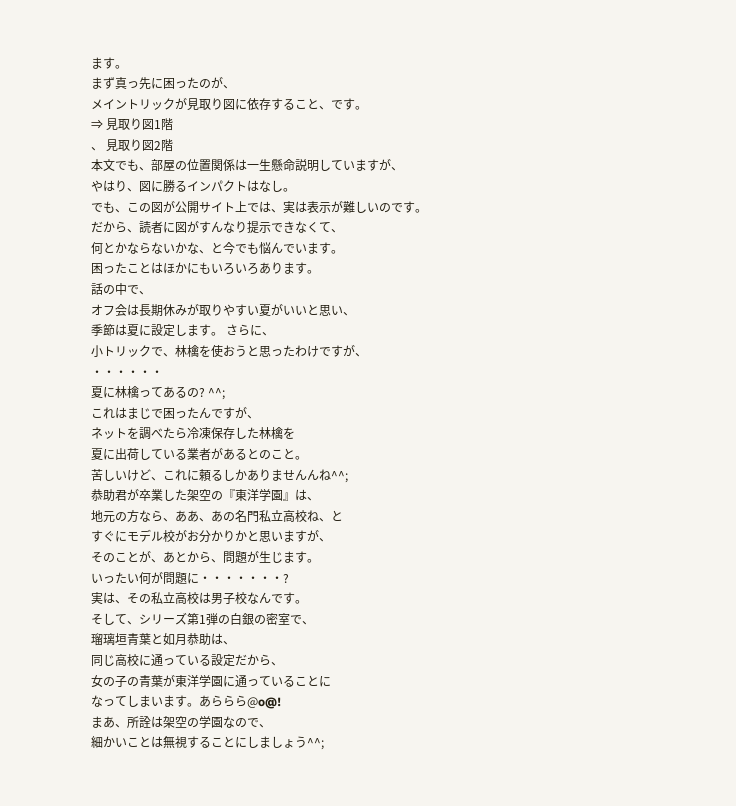ます。
まず真っ先に困ったのが、
メイントリックが見取り図に依存すること、です。
⇒ 見取り図1階
、 見取り図2階
本文でも、部屋の位置関係は一生懸命説明していますが、
やはり、図に勝るインパクトはなし。
でも、この図が公開サイト上では、実は表示が難しいのです。
だから、読者に図がすんなり提示できなくて、
何とかならないかな、と今でも悩んでいます。
困ったことはほかにもいろいろあります。
話の中で、
オフ会は長期休みが取りやすい夏がいいと思い、
季節は夏に設定します。 さらに、
小トリックで、林檎を使おうと思ったわけですが、
・・・・・・
夏に林檎ってあるの? ^^;
これはまじで困ったんですが、
ネットを調べたら冷凍保存した林檎を
夏に出荷している業者があるとのこと。
苦しいけど、これに頼るしかありませんんね^^;
恭助君が卒業した架空の『東洋学園』は、
地元の方なら、ああ、あの名門私立高校ね、と
すぐにモデル校がお分かりかと思いますが、
そのことが、あとから、問題が生じます。
いったい何が問題に・・・・・・・?
実は、その私立高校は男子校なんです。
そして、シリーズ第1弾の白銀の密室で、
瑠璃垣青葉と如月恭助は、
同じ高校に通っている設定だから、
女の子の青葉が東洋学園に通っていることに
なってしまいます。あららら@o@!
まあ、所詮は架空の学園なので、
細かいことは無視することにしましょう^^;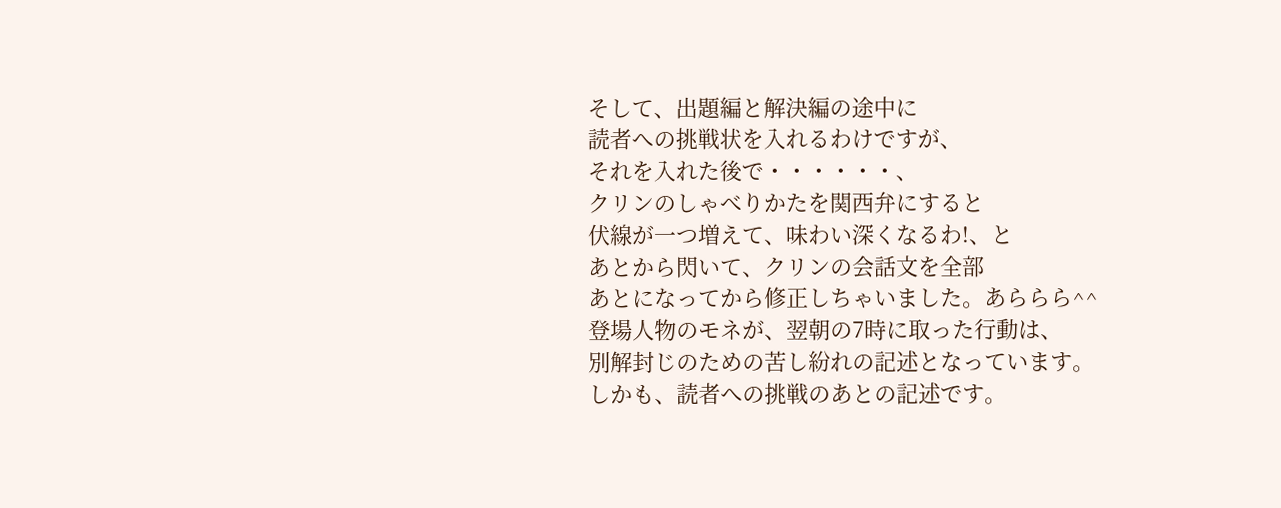そして、出題編と解決編の途中に
読者への挑戦状を入れるわけですが、
それを入れた後で・・・・・・、
クリンのしゃべりかたを関西弁にすると
伏線が一つ増えて、味わい深くなるわ!、と
あとから閃いて、クリンの会話文を全部
あとになってから修正しちゃいました。あららら^^
登場人物のモネが、翌朝の7時に取った行動は、
別解封じのための苦し紛れの記述となっています。
しかも、読者への挑戦のあとの記述です。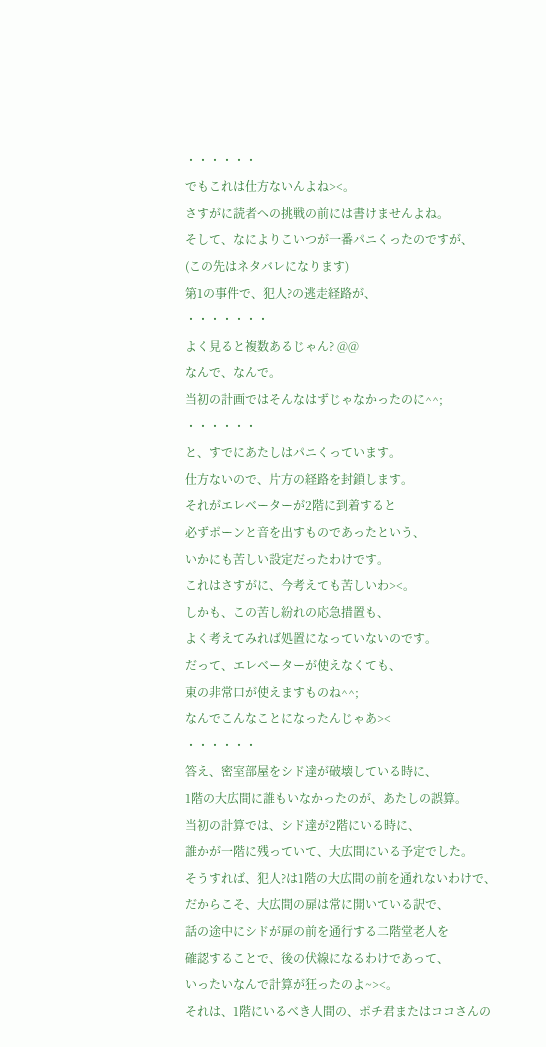・・・・・・
でもこれは仕方ないんよね><。
さすがに読者への挑戦の前には書けませんよね。
そして、なによりこいつが一番パニくったのですが、
(この先はネタバレになります)
第1の事件で、犯人?の逃走経路が、
・・・・・・・
よく見ると複数あるじゃん? @@
なんで、なんで。
当初の計画ではそんなはずじゃなかったのに^^;
・・・・・・
と、すでにあたしはパニくっています。
仕方ないので、片方の経路を封鎖します。
それがエレベーターが2階に到着すると
必ずポーンと音を出すものであったという、
いかにも苦しい設定だったわけです。
これはさすがに、今考えても苦しいわ><。
しかも、この苦し紛れの応急措置も、
よく考えてみれば処置になっていないのです。
だって、エレベーターが使えなくても、
東の非常口が使えますものね^^;
なんでこんなことになったんじゃあ><
・・・・・・
答え、密室部屋をシド達が破壊している時に、
1階の大広間に誰もいなかったのが、あたしの誤算。
当初の計算では、シド達が2階にいる時に、
誰かが一階に残っていて、大広間にいる予定でした。
そうすれば、犯人?は1階の大広間の前を通れないわけで、
だからこそ、大広間の扉は常に開いている訳で、
話の途中にシドが扉の前を通行する二階堂老人を
確認することで、後の伏線になるわけであって、
いったいなんで計算が狂ったのよ~><。
それは、1階にいるべき人間の、ポチ君またはココさんの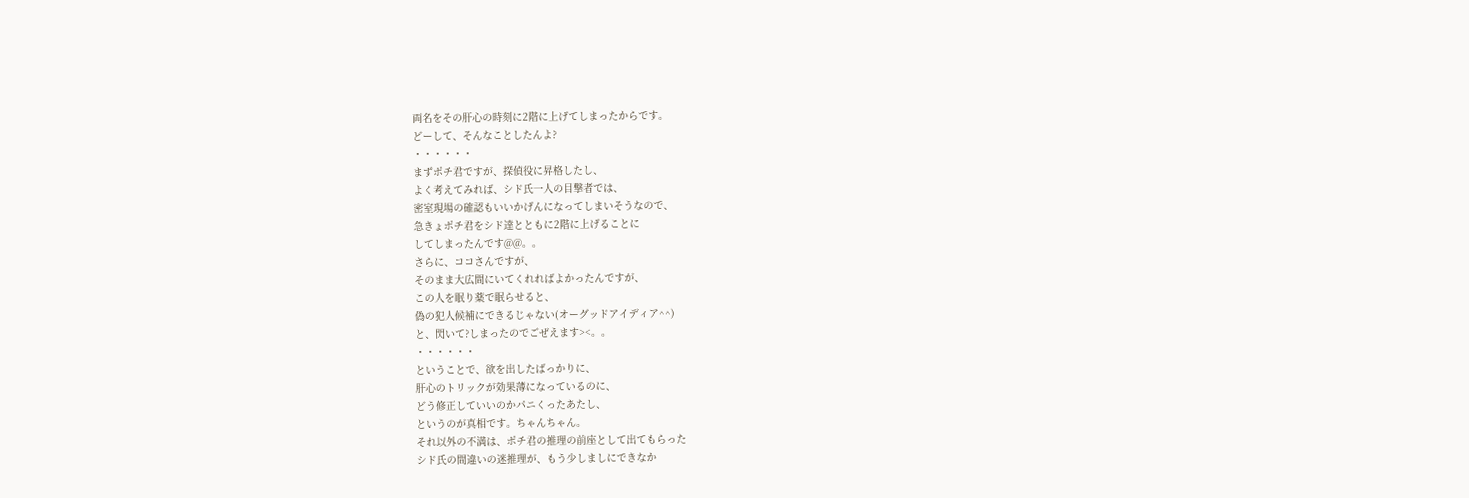両名をその肝心の時刻に2階に上げてしまったからです。
どーして、そんなことしたんよ?
・・・・・・
まずポチ君ですが、探偵役に昇格したし、
よく考えてみれば、シド氏一人の目撃者では、
密室現場の確認もいいかげんになってしまいそうなので、
急きょポチ君をシド達とともに2階に上げることに
してしまったんです@@。。
さらに、ココさんですが、
そのまま大広間にいてくれればよかったんですが、
この人を眠り薬で眠らせると、
偽の犯人候補にできるじゃない(オーグッドアイディア^^)
と、閃いて?しまったのでごぜえます><。。
・・・・・・
ということで、欲を出したばっかりに、
肝心のトリックが効果薄になっているのに、
どう修正していいのかパニくったあたし、
というのが真相です。ちゃんちゃん。
それ以外の不満は、ポチ君の推理の前座として出てもらった
シド氏の間違いの迷推理が、もう少しましにできなか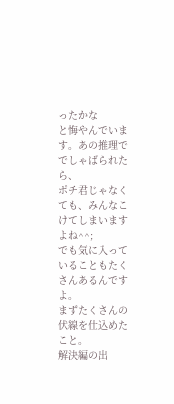ったかな
と悔やんでいます。あの推理ででしゃばられたら、
ポチ君じゃなくても、みんなこけてしまいますよね^^;
でも気に入っていることもたくさんあるんですよ。
まずたくさんの伏線を仕込めたこと。
解決編の出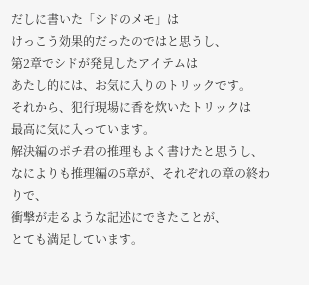だしに書いた「シドのメモ」は
けっこう効果的だったのではと思うし、
第2章でシドが発見したアイテムは
あたし的には、お気に入りのトリックです。
それから、犯行現場に香を炊いたトリックは
最高に気に入っています。
解決編のポチ君の推理もよく書けたと思うし、
なによりも推理編の5章が、それぞれの章の終わりで、
衝撃が走るような記述にできたことが、
とても満足しています。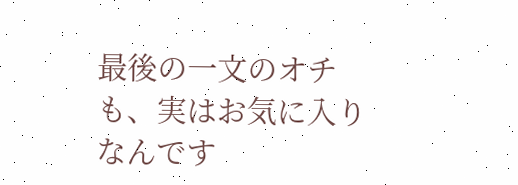最後の一文のオチも、実はお気に入りなんです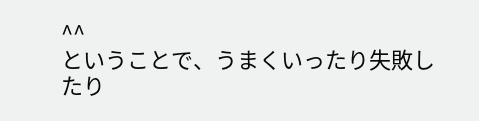^^
ということで、うまくいったり失敗したり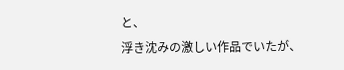と、
浮き沈みの激しい作品でいたが、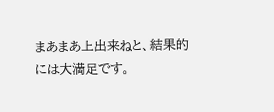まあまあ上出来ねと、結果的には大満足です。